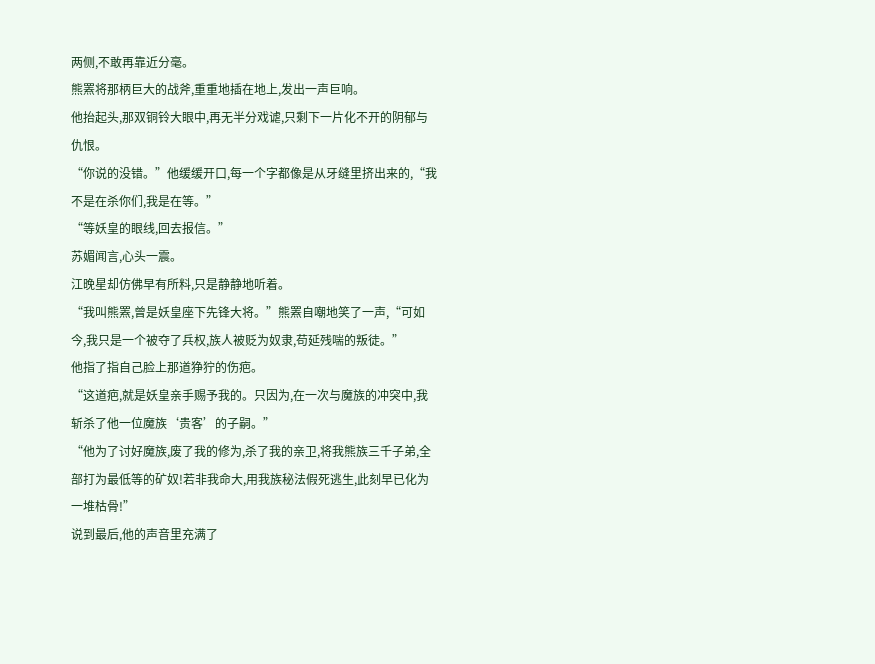两侧,不敢再靠近分毫。
熊罴将那柄巨大的战斧,重重地插在地上,发出一声巨响。
他抬起头,那双铜铃大眼中,再无半分戏谑,只剩下一片化不开的阴郁与仇恨。
“你说的没错。”他缓缓开口,每一个字都像是从牙缝里挤出来的,“我不是在杀你们,我是在等。”
“等妖皇的眼线,回去报信。”
苏媚闻言,心头一震。
江晚星却仿佛早有所料,只是静静地听着。
“我叫熊罴,曾是妖皇座下先锋大将。”熊罴自嘲地笑了一声,“可如今,我只是一个被夺了兵权,族人被贬为奴隶,苟延残喘的叛徒。”
他指了指自己脸上那道狰狞的伤疤。
“这道疤,就是妖皇亲手赐予我的。只因为,在一次与魔族的冲突中,我斩杀了他一位魔族‘贵客’的子嗣。”
“他为了讨好魔族,废了我的修为,杀了我的亲卫,将我熊族三千子弟,全部打为最低等的矿奴!若非我命大,用我族秘法假死逃生,此刻早已化为一堆枯骨!”
说到最后,他的声音里充满了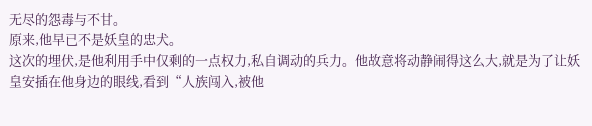无尽的怨毒与不甘。
原来,他早已不是妖皇的忠犬。
这次的埋伏,是他利用手中仅剩的一点权力,私自调动的兵力。他故意将动静闹得这么大,就是为了让妖皇安插在他身边的眼线,看到“人族闯入,被他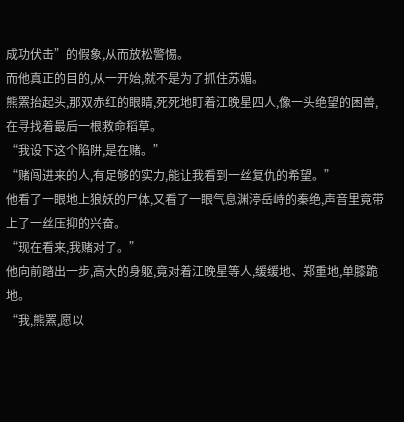成功伏击”的假象,从而放松警惕。
而他真正的目的,从一开始,就不是为了抓住苏媚。
熊罴抬起头,那双赤红的眼睛,死死地盯着江晚星四人,像一头绝望的困兽,在寻找着最后一根救命稻草。
“我设下这个陷阱,是在赌。”
“赌闯进来的人,有足够的实力,能让我看到一丝复仇的希望。”
他看了一眼地上狼妖的尸体,又看了一眼气息渊渟岳峙的秦绝,声音里竟带上了一丝压抑的兴奋。
“现在看来,我赌对了。”
他向前踏出一步,高大的身躯,竟对着江晚星等人,缓缓地、郑重地,单膝跪地。
“我,熊罴,愿以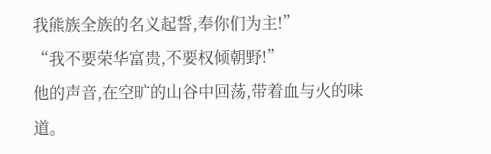我熊族全族的名义起誓,奉你们为主!”
“我不要荣华富贵,不要权倾朝野!”
他的声音,在空旷的山谷中回荡,带着血与火的味道。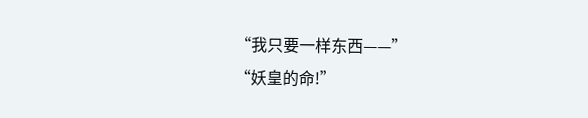“我只要一样东西——”
“妖皇的命!”